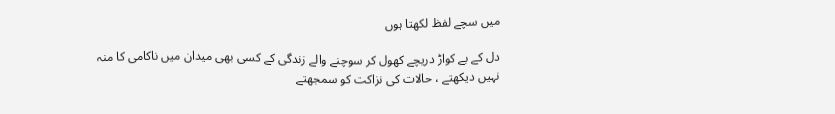میں سچے لفظ لکھتا ہوں

دل کے بے کواڑ دریچے کھول کر سوچنے والے زندگی کے کسی بھی میدان میں ناکامی کا منہ نہیں دیکھتے ، حالات کی نزاکت کو سمجھتے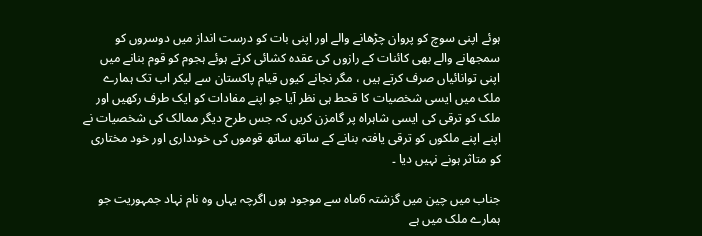ہوئے اپنی سوچ کو پروان چڑھانے والے اور اپنی بات کو درست انداز میں دوسروں کو سمجھانے والے بھی کائنات کے رازوں کی عقدہ کشائی کرتے ہوئے ہجوم کو قوم بنانے میں اپنی توانائیاں صرف کرتے ہیں ، مگر نجانے کیوں قیام پاکستان سے لیکر اب تک ہمارے ملک میں ایسی شخصیات کا قحط ہی نظر آیا جو اپنے مفادات کو ایک طرف رکھیں اور ملک کو ترقی کی ایسی شاہراہ پر گامزن کریں کہ جس طرح دیگر ممالک کی شخصیات نے اپنے اپنے ملکوں کو ترقی یافتہ بنانے کے ساتھ ساتھ قوموں کی خودداری اور خود مختاری کو متاثر ہونے نہیں دیا ۔

جناب میں چین میں گزشتہ 6ماہ سے موجود ہوں اگرچہ یہاں وہ نام نہاد جمہوریت جو ہمارے ملک میں ہے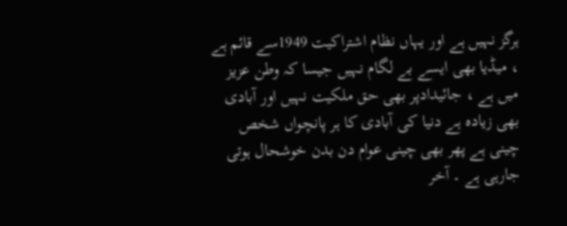ہرگز نہیں ہے اور یہاں نظام اشتراکیت 1949سے قائم ہے ، میڈیا بھی ایسے بے لگام نہیں جیسا کہ وطن عزیز میں ہے ، جائیدادپر بھی حق ملکیت نہیں اور آبادی بھی زیادہ ہے دنیا کی آبادی کا ہر پانچواں شخص چینی ہے پھر بھی چینی عوام دن بدن خوشحال ہوتی جارہی ہے ۔ آخر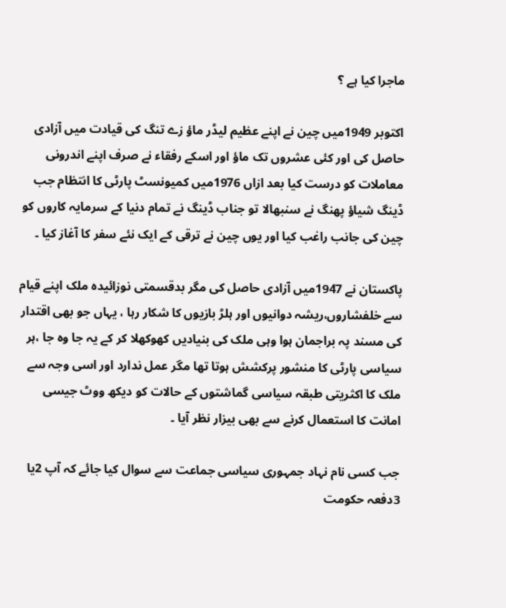ماجرا کیا ہے ؟

اکتوبر 1949میں چین نے اپنے عظیم لیڈر ماؤ زے تنگ کی قیادت میں آزادی حاصل کی اور کئی عشروں تک ماؤ اور اسکے رفقاء نے صرف اپنے اندرونی معاملات کو درست کیا بعد ازاں 1976میں کمیونسٹ پارٹی کا انتظام جب ڈینگ شیاؤ پھنگ نے سنبھالا تو جناب ڈینگ نے تمام دنیا کے سرمایہ کاروں کو چین کی جانب راغب کیا اور یوں چین نے ترقی کے ایک نئے سفر کا آغاز کیا ۔

پاکستان نے 1947میں آزادی حاصل کی مگر بدقسمتی نوزائیدہ ملک اپنے قیام سے خلفشاروں،ریشہ دوانیوں اور ہلڑ بازیوں کا شکار رہا ، یہاں جو بھی اقتدار کی مسند پہ براجمان ہوا وہی ملک کی بنیادیں کھوکھلا کر کے یہ جا وہ جا ،ہر سیاسی پارٹی کا منشور پرکشش ہوتا تھا مگر عمل ندارد اور اسی وجہ سے ملک کا اکثریتی طبقہ سیاسی گماشتوں کے حالات کو دیکھ ووٹ جیسی امانت کا استعمال کرنے سے بھی بیزار نظر آیا ۔

جب کسی نام نہاد جمہوری سیاسی جماعت سے سوال کیا جائے کہ آپ 2یا 3دفعہ حکومت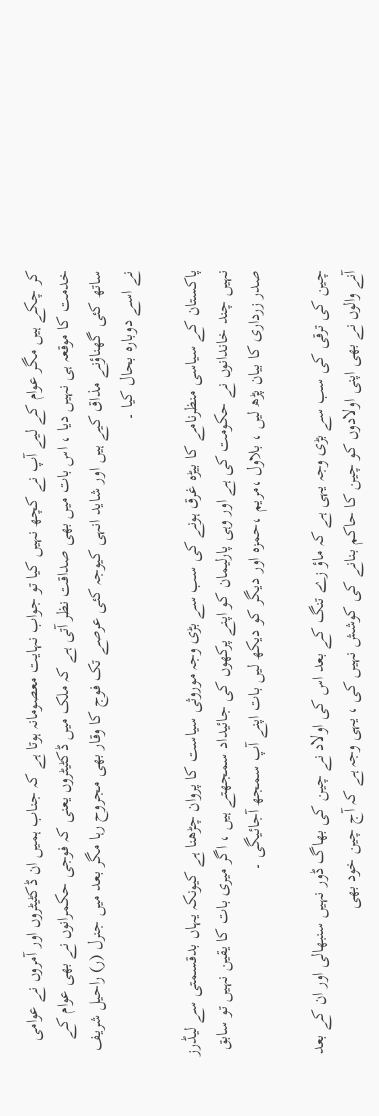کر چکے ہیں مگر عوام کے لیے آپ نے کچھ نہیں کیا تو جواب نہایت معصومانہ ہوتا ہے کہ جناب ہمیں ان ڈکٹیٹروں اور آمروں نے عوامی خدمت کا موقعہ ہی نہیں دیا ، اس بات میں بھی صداقت نظر آتی ہے کہ ملک میں ڈکٹیٹروں یعنی کہ فوجی حکمرانوں نے بھی عوام کے ساتھ کئی گھناؤنے مذاق کیے ہیں اور شاید انہی کیوجہ کئی عرصے تک فوج کا وقار بھی مجروح رہا مگر بعد میں جنرل (ر) راحیل شریف نے اسے دوبارہ بحال کیا ۔

پاکستان کے سیاسی منظرنامے کا بیڑہ غرق ہونے کی سب سے بڑی وجہ موروثی سیاست کا پروان چڑھنا ہے کیونکہ یہاں بدقسمتی سے لیڈرز نہیں چند خاندانوں نے حکومت کی ہے اور وہی پارلیمان کو اپنے پرکھوں کی جائیداد سمجھتے ہیں ، اگر میری بات کا یقین نہیں تو سابق صدر زرداری کا بیان پڑھ لیں ، بلاول ،مریم ،حمزہ اور دیگر کو دیکھ لیں بات اپنے آپ سمجھ آجائیگی ۔

چین کی ترقی کی سب سے بڑی وجہ یہی ہے کہ ماؤ زے تنگ کے بعد اس کی اولاد نے چین کی بھاگ ڈور نہیں سنبھالی اور ان کے بعد آنے والوں نے بھی اپنی اولادوں کو چین کا حاکم بنانے کی کوشش نہیں کی ، یہی وجہ ہے کہ آج چین خود بھی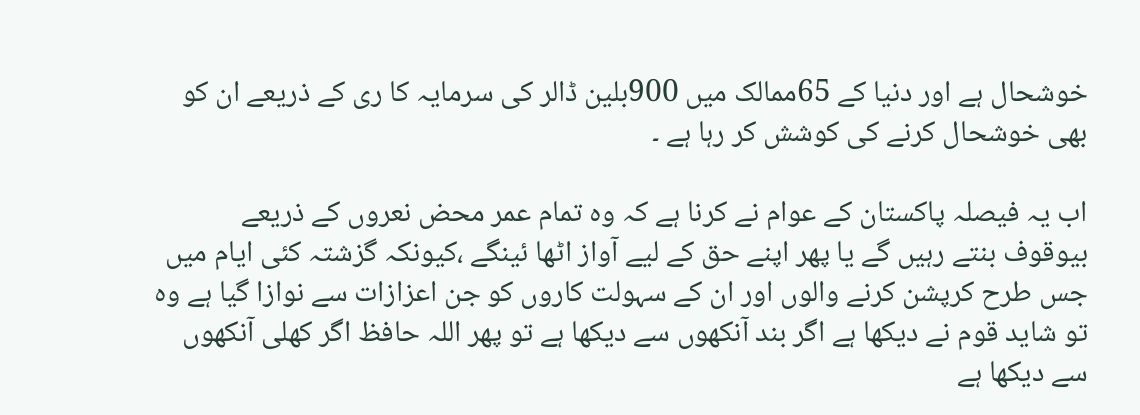خوشحال ہے اور دنیا کے 65ممالک میں 900بلین ڈالر کی سرمایہ کا ری کے ذریعے ان کو بھی خوشحال کرنے کی کوشش کر رہا ہے ۔

اب یہ فیصلہ پاکستان کے عوام نے کرنا ہے کہ وہ تمام عمر محض نعروں کے ذریعے بیوقوف بنتے رہیں گے یا پھر اپنے حق کے لیے آواز اٹھا ئینگے ،کیونکہ گزشتہ کئی ایام میں جس طرح کرپشن کرنے والوں اور ان کے سہولت کاروں کو جن اعزازات سے نوازا گیا ہے وہ تو شاید قوم نے دیکھا ہے اگر بند آنکھوں سے دیکھا ہے تو پھر اللہ حافظ اگر کھلی آنکھوں سے دیکھا ہے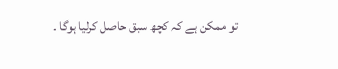تو ممکن ہے کہ کچھ سبق حاصل کرلیا ہوگا ۔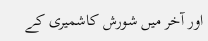اور آخر میں شورش کاشمیری کے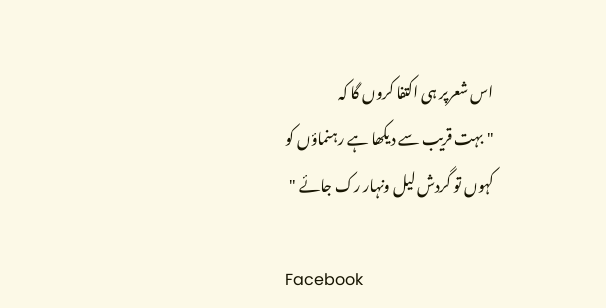اس شعرپر ہی اکتفا کروں گا کہ
"بہت قریب سے دیکھا ہے رہنماؤں کو
کہوں تو گردش لیل ونہار رک جائے "

Facebook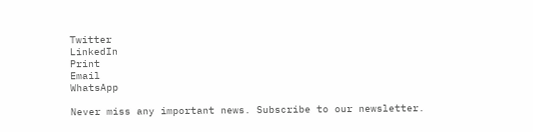Twitter
LinkedIn
Print
Email
WhatsApp

Never miss any important news. Subscribe to our newsletter.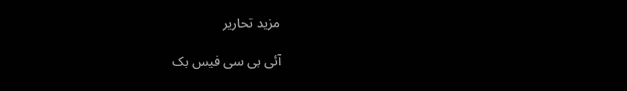مزید تحاریر

آئی بی سی فیس بک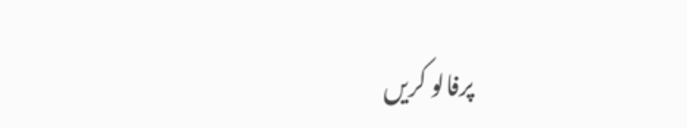پرفالو کریں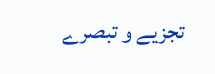تجزیے و تبصرے